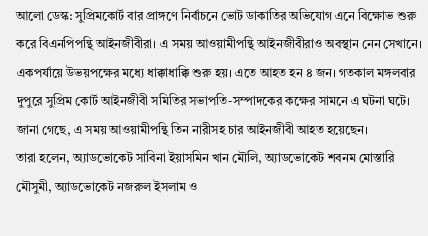আলো ডেস্ক: সুপ্রিমকোর্ট বার প্রাঙ্গণে নির্বাচনে ভোট ডাকাতির অভিযোগ এনে বিক্ষোভ শুরু করে বিএনপিপন্থি আইনজীবীরা। এ সময় আওয়ামীপন্থি আইনজীবীরাও অবস্থান নেন সেখানে। একপর্যায়ে উভয়পক্ষের মধ্যে ধাক্কাধাক্কি শুরু হয়। এতে আহত হন ৪ জন। গতকাল মঙ্গলবার দুপুরে সুপ্রিম কোর্ট আইনজীবী সমিতির সভাপতি-সম্পাদকের কক্ষের সামনে এ ঘটনা ঘটে। জানা গেছে, এ সময় আওয়ামীপন্থি তিন নারীসহ চার আইনজীবী আহত হয়েছেন।
তারা হলেন, অ্যাডভোকেট সাবিনা ইয়াসমিন খান মৌলি, অ্যাডভোকেট শবনম মোস্তারি মৌসুমী, অ্যাডভোকেট নজরুল ইসলাম ও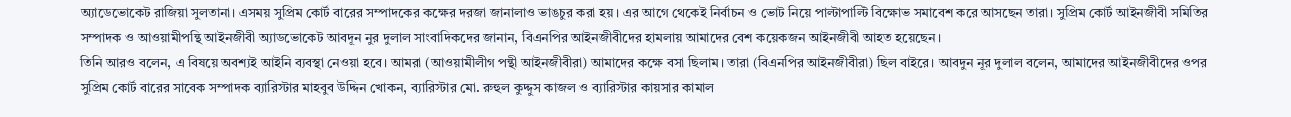অ্যাডেভোকেট রাজিয়া সুলতানা। এসময় সুপ্রিম কোর্ট বারের সম্পাদকের কক্ষের দরজা জানালাও ভাঙচুর করা হয়। এর আগে থেকেই নির্বাচন ও ভোট নিয়ে পাল্টাপাল্টি বিক্ষোভ সমাবেশ করে আসছেন তারা। সুপ্রিম কোর্ট আইনজীবী সমিতির সম্পাদক ও আওয়ামীপন্থি আইনজীবী অ্যাডভোকেট আবদূন নুর দুলাল সাংবাদিকদের জানান, বিএনপির আইনজীবীদের হামলায় আমাদের বেশ কয়েকজন আইনজীবী আহত হয়েছেন।
তিনি আরও বলেন, এ বিষয়ে অবশ্যই আইনি ব্যবস্থা নেওয়া হবে। আমরা (আওয়ামীলীগ পন্থী আইনজীবীরা) আমাদের কক্ষে বসা ছিলাম। তারা (বিএনপির আইনজীবীরা) ছিল বাইরে। আবদুন নূর দুলাল বলেন, আমাদের আইনজীবীদের ওপর সুপ্রিম কোর্ট বারের সাবেক সম্পাদক ব্যারিস্টার মাহবুব উদ্দিন খোকন, ব্যারিস্টার মো. রুহুল কুদ্দুস কাজল ও ব্যারিস্টার কায়সার কামাল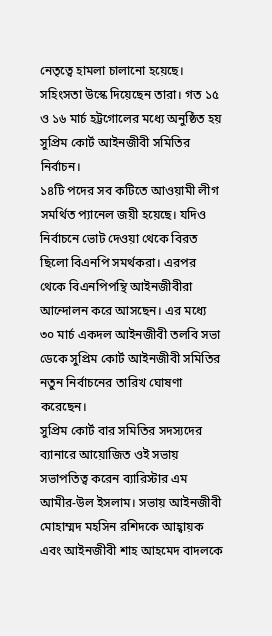নেতৃত্বে হামলা চালানো হয়েছে। সহিংসতা উস্কে দিয়েছেন তারা। গত ১৫ ও ১৬ মার্চ হট্টগোলের মধ্যে অনুষ্ঠিত হয় সুপ্রিম কোর্ট আইনজীবী সমিতির নির্বাচন।
১৪টি পদের সব কটিতে আওয়ামী লীগ সমর্থিত প্যানেল জয়ী হয়েছে। যদিও নির্বাচনে ভোট দেওয়া থেকে বিরত ছিলো বিএনপি সমর্থকরা। এরপর থেকে বিএনপিপন্থি আইনজীবীরা আন্দোলন করে আসছেন। এর মধ্যে ৩০ মার্চ একদল আইনজীবী তলবি সভা ডেকে সুপ্রিম কোর্ট আইনজীবী সমিতির নতুন নির্বাচনের তারিখ ঘোষণা করেছেন।
সুপ্রিম কোর্ট বার সমিতির সদস্যদের ব্যানারে আয়োজিত ওই সভায় সভাপতিত্ব করেন ব্যারিস্টার এম আমীর-উল ইসলাম। সভায় আইনজীবী মোহাম্মদ মহসিন রশিদকে আহ্বায়ক এবং আইনজীবী শাহ আহমেদ বাদলকে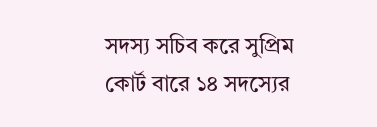সদস্য সচিব করে সুপ্রিম কোর্ট বারে ১৪ সদস্যের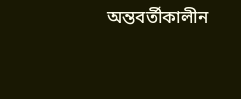অন্তবর্তীকালীন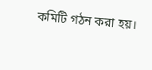কমিটি গঠন করা হয়।